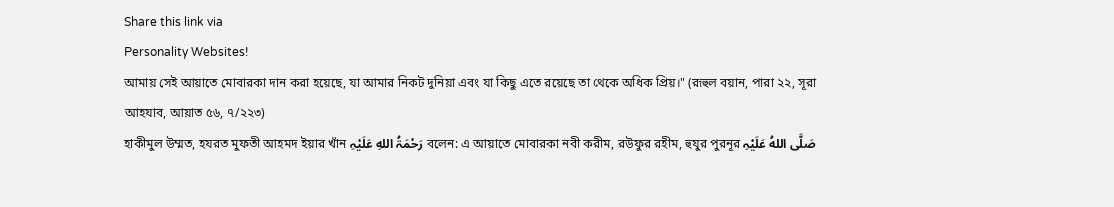Share this link via
Personality Websites!
আমায় সেই আয়াতে মোবারকা দান করা হয়েছে, যা আমার নিকট দুনিয়া এবং যা কিছু এতে রয়েছে তা থেকে অধিক প্রিয়।" (রূহুল বয়ান, পারা ২২, সূরা আহযাব, আয়াত ৫৬, ৭/২২৩)
হাকীমুল উম্মত, হযরত মুফতী আহমদ ইয়ার খাঁন رَحْمَۃُ اللهِ عَلَیْہِ বলেন: এ আয়াতে মোবারকা নবী করীম, রউফুর রহীম, হুযুর পুরনূর صَلَّی اللهُ عَلَیْہِ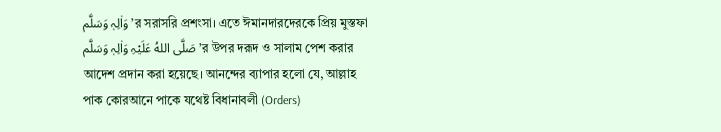وَاٰلِہٖ وَسَلَّم ’র সরাসরি প্রশংসা। এতে ঈমানদারদেরকে প্রিয় মুস্তফা صَلَّی اللهُ عَلَیْہِ وَاٰلِہٖ وَسَلَّم ’র উপর দরূদ ও সালাম পেশ করার আদেশ প্রদান করা হয়েছে। আনন্দের ব্যাপার হলো যে, আল্লাহ পাক কোরআনে পাকে যথেষ্ট বিধানাবলী (Orders)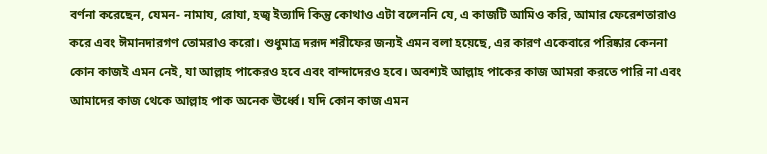বর্ণনা করেছেন, যেমন- নামায, রোযা, হজ্ব ইত্যাদি কিন্তু কোথাও এটা বলেননি যে, এ কাজটি আমিও করি, আমার ফেরেশতারাও করে এবং ঈমানদারগণ তোমরাও করো। শুধুমাত্র দরূদ শরীফের জন্যই এমন বলা হয়েছে, এর কারণ একেবারে পরিষ্কার কেননা কোন কাজই এমন নেই, যা আল্লাহ পাকেরও হবে এবং বান্দাদেরও হবে। অবশ্যই আল্লাহ পাকের কাজ আমরা করতে পারি না এবং আমাদের কাজ থেকে আল্লাহ পাক অনেক ঊর্ধ্বে। যদি কোন কাজ এমন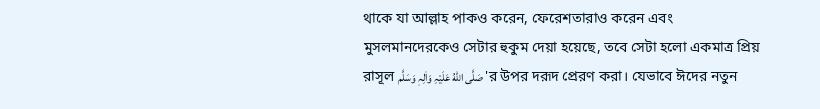থাকে যা আল্লাহ পাকও করেন, ফেরেশতারাও করেন এবং মুসলমানদেরকেও সেটার হুকুম দেয়া হয়েছে, তবে সেটা হলো একমাত্র প্রিয় রাসূল صَلَّی اللهُ عَلَیْہِ وَاٰلِہٖ وَسَلَّم 'র উপর দরূদ প্রেরণ করা। যেভাবে ঈদের নতুন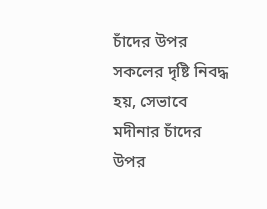চাঁদের উপর সকলের দৃষ্টি নিবদ্ধ হয়, সেভাবে মদীনার চাঁদের উপর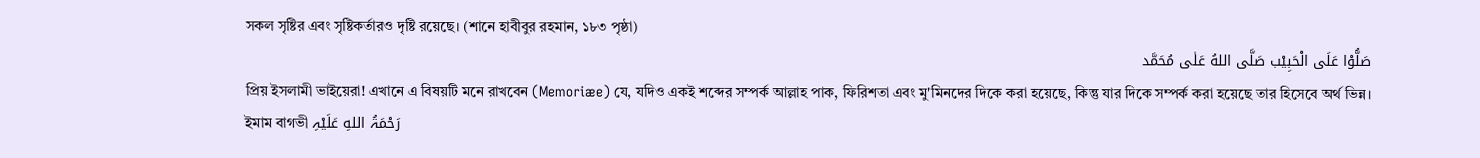সকল সৃষ্টির এবং সৃষ্টিকর্তারও দৃষ্টি রয়েছে। (শানে হাবীবুর রহমান, ১৮৩ পৃষ্ঠা)
صَلُّوْا عَلَی الْحَبِیْب صَلَّی اللهُ عَلٰی مُحَمَّد
প্রিয় ইসলামী ভাইয়েরা! এখানে এ বিষয়টি মনে রাখবেন (Memoriæe) যে, যদিও একই শব্দের সম্পর্ক আল্লাহ পাক, ফিরিশতা এবং মু'মিনদের দিকে করা হয়েছে, কিন্তু যার দিকে সম্পর্ক করা হয়েছে তার হিসেবে অর্থ ভিন্ন।
ইমাম বাগভী رَحْمَۃُ اللهِ عَلَیْہِ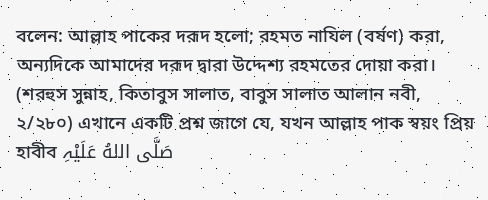বলেন: আল্লাহ পাকের দরূদ হলো; রহমত নাযিল (বর্ষণ) করা, অন্যদিকে আমাদের দরূদ দ্বারা উদ্দেশ্য রহমতের দোয়া করা। (শরহুস সুন্নাহ, কিতাবুস সালাত, বাবুস সালাত আলান নবী, ২/২৮০) এখানে একটি প্রশ্ন জাগে যে, যখন আল্লাহ পাক স্বয়ং প্রিয় হাবীব صَلَّی اللهُ عَلَیْہِ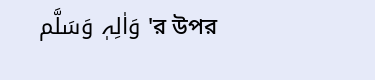وَاٰلِہٖ وَسَلَّم 'র উপর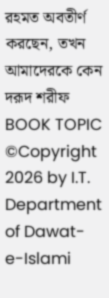রহমত অবতীর্ণ করছেন, তখন আমাদেরকে কেন দরূদ শরীফ
BOOK TOPIC
©Copyright 2026 by I.T. Department of Dawat-e-Islami